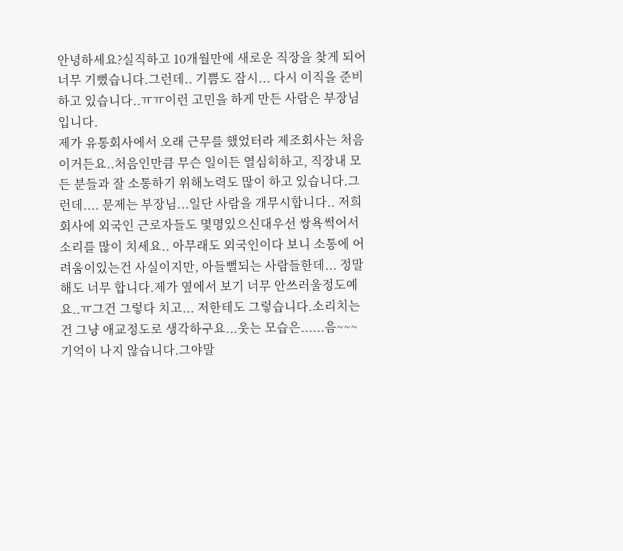안녕하세요?실직하고 10개월만에 새로운 직장을 찾게 되어 너무 기뻤습니다.그런데.. 기쁨도 잠시... 다시 이직을 준비하고 있습니다..ㅠㅠ이런 고민을 하게 만든 사람은 부장님입니다.
제가 유통회사에서 오래 근무를 했었터라 제조회사는 처음이거든요..처음인만큼 무슨 일이든 열심히하고, 직장내 모든 분들과 잘 소통하기 위해노력도 많이 하고 있습니다.그런데.... 문제는 부장님...일단 사람을 개무시합니다.. 저희 회사에 외국인 근로자들도 몇명있으신대우선 쌍욕썩어서 소리를 많이 치세요.. 아무래도 외국인이다 보니 소통에 어려움이있는건 사실이지만, 아들뻘되는 사람들한데... 정말 해도 너무 합니다.제가 옆에서 보기 너무 안쓰러울정도예요..ㅠ그건 그렇다 치고... 저한테도 그렇습니다.소리치는건 그냥 애교정도로 생각하구요...웃는 모습은......음~~~ 기억이 나지 않습니다.그야말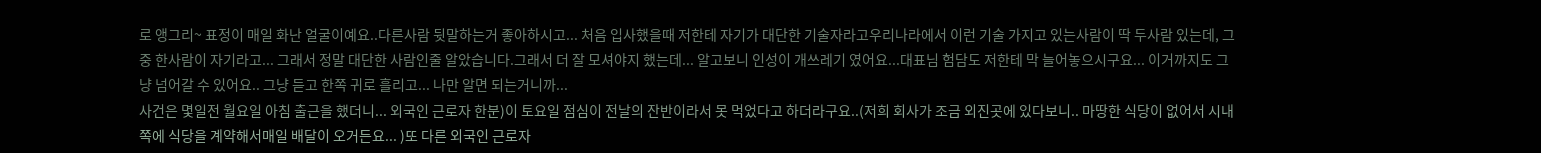로 앵그리~ 표정이 매일 화난 얼굴이예요..다른사람 뒷말하는거 좋아하시고... 처음 입사했을때 저한테 자기가 대단한 기술자라고우리나라에서 이런 기술 가지고 있는사람이 딱 두사람 있는데, 그중 한사람이 자기라고... 그래서 정말 대단한 사람인줄 알았습니다.그래서 더 잘 모셔야지 했는데... 알고보니 인성이 개쓰레기 였어요...대표님 험담도 저한테 막 늘어놓으시구요... 이거까지도 그냥 넘어갈 수 있어요.. 그냥 듣고 한쪽 귀로 흘리고... 나만 알면 되는거니까...
사건은 몇일전 월요일 아침 출근을 했더니... 외국인 근로자 한분)이 토요일 점심이 전날의 잔반이라서 못 먹었다고 하더라구요..(저희 회사가 조금 외진곳에 있다보니.. 마땅한 식당이 없어서 시내쪽에 식당을 계약해서매일 배달이 오거든요... )또 다른 외국인 근로자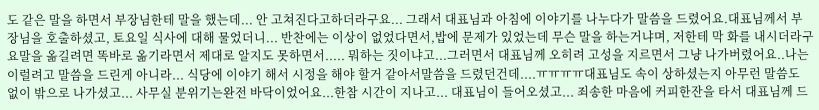도 같은 말을 하면서 부장님한테 말을 했는데... 안 고쳐진다고하더라구요... 그래서 대표님과 아침에 이야기를 나누다가 말씀을 드렸어요.대표님께서 부장님을 호출하셨고, 토요일 식사에 대해 물었더니... 반찬에는 이상이 없었다면서,밥에 문제가 있었는데 무슨 말을 하는거냐며, 저한테 막 화를 내시더라구요말을 옮길려면 똑바로 옮기라면서 제대로 알지도 못하면서..... 뭐하는 짓이냐고...그러면서 대표님께 오히려 고성을 지르면서 그냥 나가버렸어요..나는 이럴려고 말씀을 드린게 아니라... 식당에 이야기 해서 시정을 해야 할거 같아서말씀을 드렸던건데....ㅠㅠㅠㅠ대표님도 속이 상하셨는지 아무런 말씀도 없이 밖으로 나가셨고... 사무실 분위기는완전 바닥이었어요...한참 시간이 지나고... 대표님이 들어오셨고... 죄송한 마음에 커피한잔을 타서 대표님께 드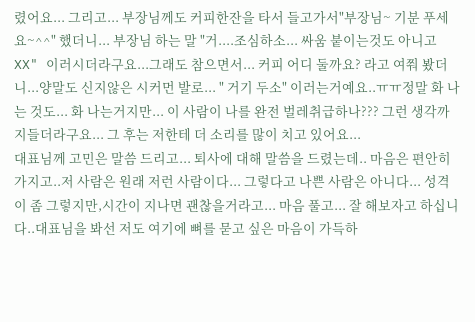렸어요... 그리고... 부장님께도 커피한잔을 타서 들고가서"부장님~ 기분 푸세요~^^" 했더니... 부장님 하는 말 "거....조심하소... 싸움 붙이는것도 아니고 XX" 이러시더라구요...그래도 참으면서... 커피 어디 둘까요? 라고 여쭤 봤더니...양말도 신지않은 시커먼 발로... " 거기 두소" 이러는거예요..ㅠㅠ정말 화 나는 것도... 화 나는거지만... 이 사람이 나를 완전 벌레취급하나??? 그런 생각까지들더라구요... 그 후는 저한테 더 소리를 많이 치고 있어요...
대표님께 고민은 말씀 드리고... 퇴사에 대해 말씀을 드렸는데.. 마음은 편안히 가지고..저 사람은 원래 저런 사람이다... 그렇다고 나쁜 사람은 아니다... 성격이 좀 그렇지만,시간이 지나면 괜찮을거라고... 마음 풀고... 잘 해보자고 하십니다..대표님을 봐선 저도 여기에 뼈를 묻고 싶은 마음이 가득하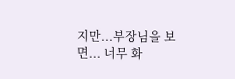지만...부장님을 보면... 너무 화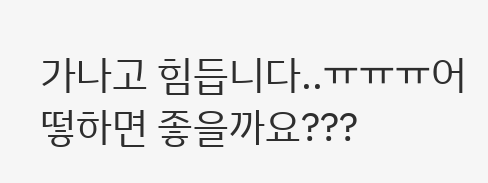가나고 힘듭니다..ㅠㅠㅠ어떻하면 좋을까요???